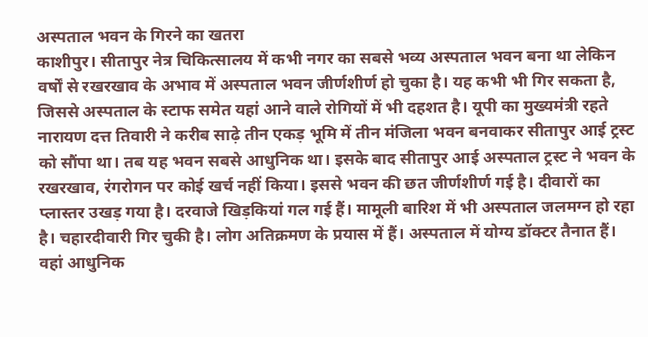अस्पताल भवन के गिरने का खतरा
काशीपुर। सीतापुर नेत्र चिकित्सालय में कभी नगर का सबसे भव्य अस्पताल भवन बना था लेकिन वर्षों से रखरखाव के अभाव में अस्पताल भवन जीर्णशीर्ण हो चुका है। यह कभी भी गिर सकता है, जिससे अस्पताल के स्टाफ समेत यहां आने वाले रोगियों में भी दहशत है। यूपी का मुख्यमंत्री रहते नारायण दत्त तिवारी ने करीब साढ़े तीन एकड़ भूमि में तीन मंजिला भवन बनवाकर सीतापुर आई ट्रस्ट को सौंपा था। तब यह भवन सबसे आधुनिक था। इसके बाद सीतापुर आई अस्पताल ट्रस्ट ने भवन के रखरखाव, रंगरोगन पर कोई खर्च नहीं किया। इससे भवन की छत जीर्णशीर्ण गई है। दीवारों का प्लास्तर उखड़ गया है। दरवाजे खिड़कियां गल गई हैं। मामूली बारिश में भी अस्पताल जलमग्न हो रहा है। चहारदीवारी गिर चुकी है। लोग अतिक्रमण के प्रयास में हैं। अस्पताल में योग्य डॉक्टर तैनात हैं। वहां आधुनिक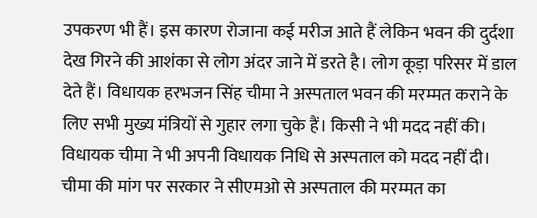उपकरण भी हैं। इस कारण रोजाना कई मरीज आते हैं लेकिन भवन की दुर्दशा देख गिरने की आशंका से लोग अंदर जाने में डरते है। लोग कूड़ा परिसर में डाल देते हैं। विधायक हरभजन सिंह चीमा ने अस्पताल भवन की मरम्मत कराने के लिए सभी मुख्य मंत्रियों से गुहार लगा चुके हैं। किसी ने भी मदद नहीं की। विधायक चीमा ने भी अपनी विधायक निधि से अस्पताल को मदद नहीं दी। चीमा की मांग पर सरकार ने सीएमओ से अस्पताल की मरम्मत का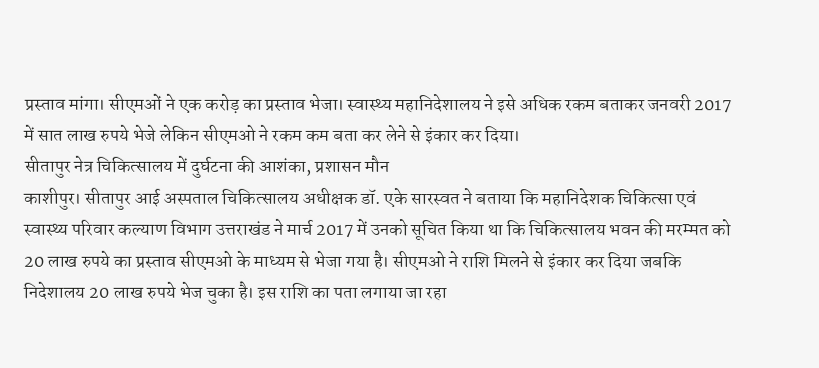प्रस्ताव मांगा। सीएमओं ने एक करोड़ का प्रस्ताव भेजा। स्वास्थ्य महानिदेशालय ने इसे अधिक रकम बताकर जनवरी 2017 में सात लाख रुपये भेजे लेकिन सीएमओ ने रकम कम बता कर लेने से इंकार कर दिया।
सीतापुर नेत्र चिकित्सालय में दुर्घटना की आशंका, प्रशासन मौन
काशीपुर। सीतापुर आई अस्पताल चिकित्सालय अधीक्षक डॉ. एके सारस्वत ने बताया कि महानिदेशक चिकित्सा एवं स्वास्थ्य परिवार कल्याण विभाग उत्तराखंड ने मार्च 2017 में उनको सूचित किया था कि चिकित्सालय भवन की मरम्मत को 20 लाख रुपये का प्रस्ताव सीएमओ के माध्यम से भेजा गया है। सीएमओ ने राशि मिलने से इंकार कर दिया जबकि निदेशालय 20 लाख रुपये भेज चुका है। इस राशि का पता लगाया जा रहा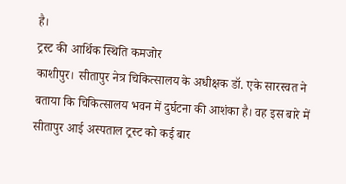है।
ट्रस्ट की आर्थिक स्थिति कमजोर
काशीपुर। सीतापुर नेत्र चिकित्सालय के अधीक्षक डॉ. एके सारस्वत ने बताया कि चिकित्सालय भवन में दुर्घटना की आशंका है। वह इस बारे में सीतापुर आई अस्पताल ट्रस्ट को कई बार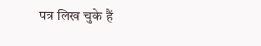पत्र लिख चुके हैं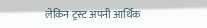लेकिन ट्रस्ट अपनी आर्थिक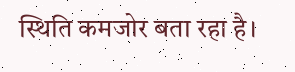स्थिति कमजोर बता रहा है।